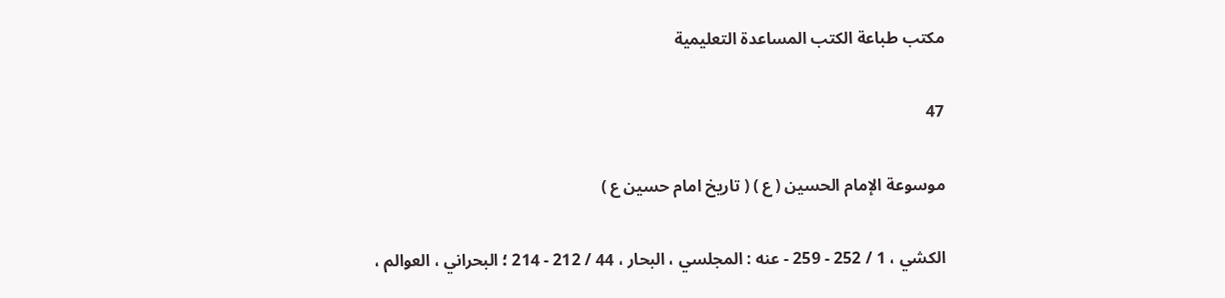مكتب طباعة الكتب المساعدة التعليمية

47

موسوعة الإمام الحسين ( ع ) ( تاريخ امام حسين ع )

الكشي ، 1 / 252 - 259 - عنه : المجلسي ، البحار ، 44 / 212 - 214 ؛ البحراني ، العوالم ،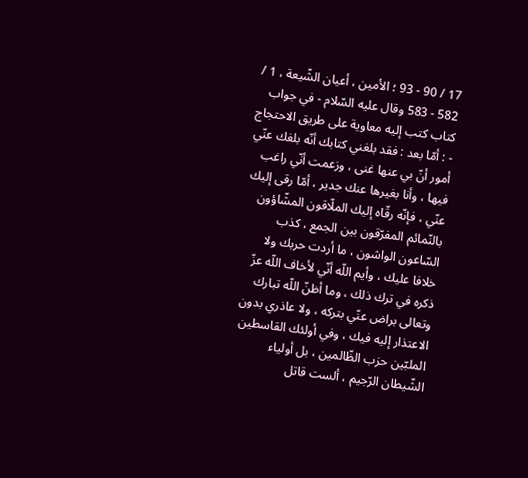17 / 90 - 93 ؛ الأمين ، أعيان الشّيعة ، 1 / 582 - 583 وقال عليه السّلام - في جواب كتاب كتب إليه معاوية على طريق الاحتجاج - : أمّا بعد : فقد بلغني كتابك أنّه بلغك عنّي أمور أنّ بي عنها غنى ، وزعمت أنّي راغب فيها ، وأنا بغيرها عنك جدير ، أمّا رقى إليك عنّي ، فإنّه رقّاه إليك الملّاقون المشّاؤون بالنّمائم المفرّقون بين الجمع ، كذب السّاعون الواشون ، ما أردت حربك ولا خلافا عليك ، وأيم اللّه أنّي لأخاف اللّه عزّ ذكره في ترك ذلك ، وما أظنّ اللّه تبارك وتعالى براض عنّي بتركه ، ولا عاذري بدون الاعتذار إليه فيك ، وفي أولئك القاسطين الملبّين حزب الظّالمين ، بل أولياء الشّيطان الرّجيم ، ألست قاتل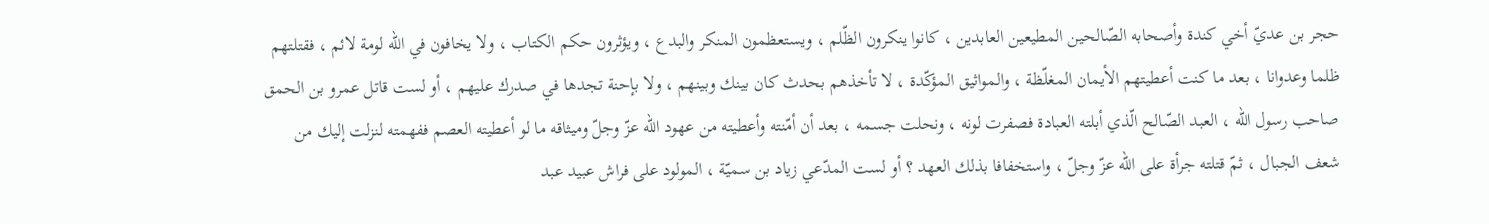حجر بن عديّ أخي كندة وأصحابه الصّالحين المطيعين العابدين ، كانوا ينكرون الظّلم ، ويستعظمون المنكر والبدع ، ويؤثرون حكم الكتاب ، ولا يخافون في اللّه لومة لائم ، فقتلتهم ظلما وعدوانا ، بعد ما كنت أعطيتهم الأيمان المغلّظة ، والمواثيق المؤكّدة ، لا تأخذهم بحدث كان بينك وبينهم ، ولا بإحنة تجدها في صدرك عليهم ، أو لست قاتل عمرو بن الحمق صاحب رسول اللّه ، العبد الصّالح الّذي أبلته العبادة فصفرت لونه ، ونحلت جسمه ، بعد أن أمّنته وأعطيته من عهود اللّه عزّ وجلّ وميثاقه ما لو أعطيته العصم ففهمته لنزلت إليك من شعف الجبال ، ثمّ قتلته جرأة على اللّه عزّ وجلّ ، واستخفافا بذلك العهد ؟ أو لست المدّعي زياد بن سميّة ، المولود على فراش عبيد عبد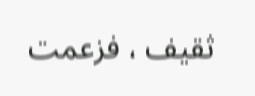ثقيف ، فزعمت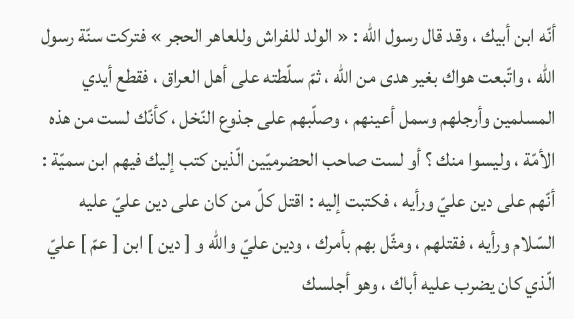أنّه ابن أبيك ، وقد قال رسول اللّه : « الولد للفراش وللعاهر الحجر » فتركت سنّة رسول اللّه ، واتّبعت هواك بغير هدى من اللّه ، ثمّ سلّطته على أهل العراق ، فقطع أيدي المسلمين وأرجلهم وسمل أعينهم ، وصلّبهم على جذوع النّخل ، كأنّك لست من هذه الأمّة ، وليسوا منك ؟ أو لست صاحب الحضرميّين الّذين كتب إليك فيهم ابن سميّة : أنّهم على دين عليّ ورأيه ، فكتبت إليه : اقتل كلّ من كان على دين عليّ عليه السّلام ورأيه ، فقتلهم ، ومثّل بهم بأمرك ، ودين عليّ واللّه و [ دين ] ابن [ عمّ ] عليّ الّذي كان يضرب عليه أباك ، وهو أجلسك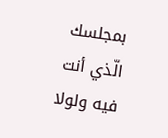بمجلسك الّذي أنت فيه ولولا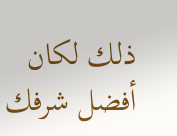ذلك لكان أفضل شرفك